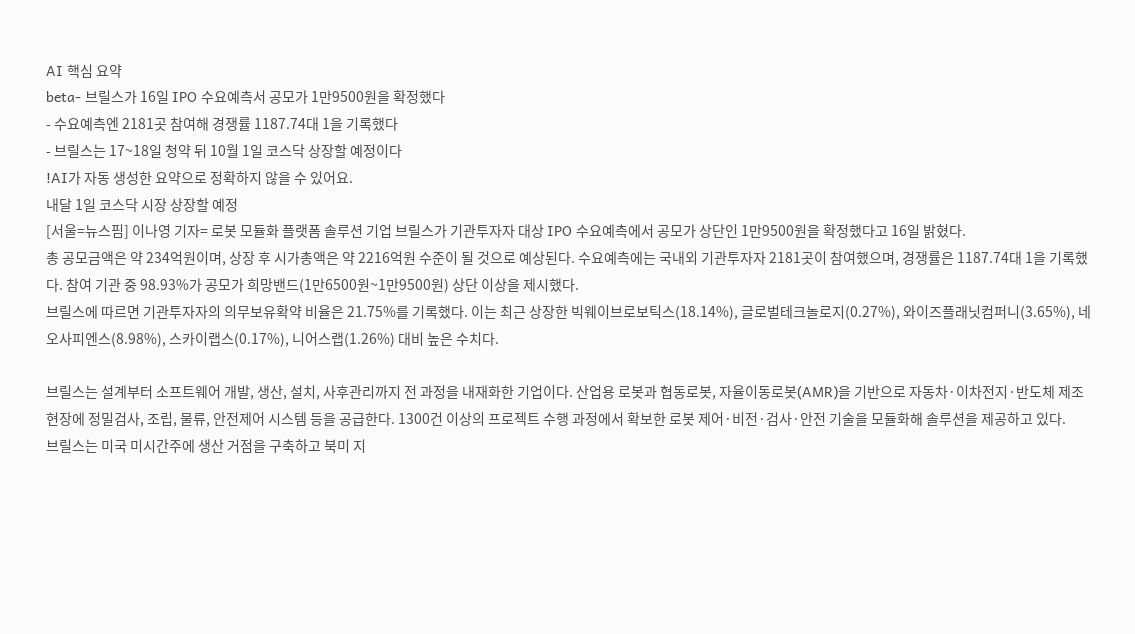AI 핵심 요약
beta- 브릴스가 16일 IPO 수요예측서 공모가 1만9500원을 확정했다
- 수요예측엔 2181곳 참여해 경쟁률 1187.74대 1을 기록했다
- 브릴스는 17~18일 청약 뒤 10월 1일 코스닥 상장할 예정이다
!AI가 자동 생성한 요약으로 정확하지 않을 수 있어요.
내달 1일 코스닥 시장 상장할 예정
[서울=뉴스핌] 이나영 기자= 로봇 모듈화 플랫폼 솔루션 기업 브릴스가 기관투자자 대상 IPO 수요예측에서 공모가 상단인 1만9500원을 확정했다고 16일 밝혔다.
총 공모금액은 약 234억원이며, 상장 후 시가총액은 약 2216억원 수준이 될 것으로 예상된다. 수요예측에는 국내외 기관투자자 2181곳이 참여했으며, 경쟁률은 1187.74대 1을 기록했다. 참여 기관 중 98.93%가 공모가 희망밴드(1만6500원~1만9500원) 상단 이상을 제시했다.
브릴스에 따르면 기관투자자의 의무보유확약 비율은 21.75%를 기록했다. 이는 최근 상장한 빅웨이브로보틱스(18.14%), 글로벌테크놀로지(0.27%), 와이즈플래닛컴퍼니(3.65%), 네오사피엔스(8.98%), 스카이랩스(0.17%), 니어스랩(1.26%) 대비 높은 수치다.

브릴스는 설계부터 소프트웨어 개발, 생산, 설치, 사후관리까지 전 과정을 내재화한 기업이다. 산업용 로봇과 협동로봇, 자율이동로봇(AMR)을 기반으로 자동차·이차전지·반도체 제조 현장에 정밀검사, 조립, 물류, 안전제어 시스템 등을 공급한다. 1300건 이상의 프로젝트 수행 과정에서 확보한 로봇 제어·비전·검사·안전 기술을 모듈화해 솔루션을 제공하고 있다.
브릴스는 미국 미시간주에 생산 거점을 구축하고 북미 지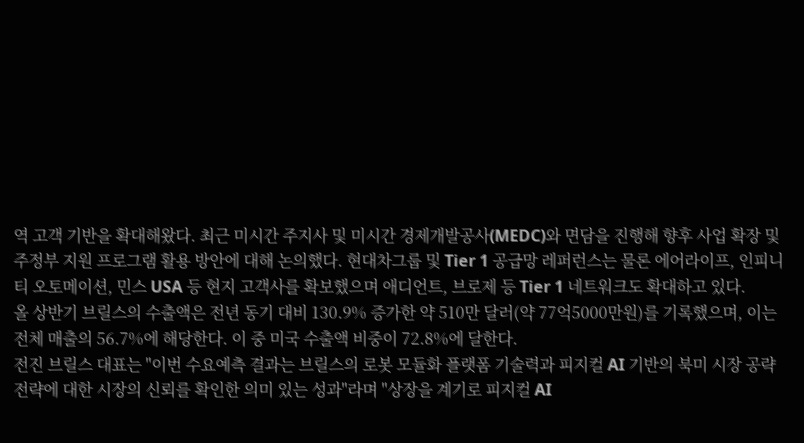역 고객 기반을 확대해왔다. 최근 미시간 주지사 및 미시간 경제개발공사(MEDC)와 면담을 진행해 향후 사업 확장 및 주정부 지원 프로그램 활용 방안에 대해 논의했다. 현대차그룹 및 Tier 1 공급망 레퍼런스는 물론 에어라이프, 인피니티 오토메이션, 민스 USA 등 현지 고객사를 확보했으며 애디언트, 브로제 등 Tier 1 네트워크도 확대하고 있다.
올 상반기 브릴스의 수출액은 전년 동기 대비 130.9% 증가한 약 510만 달러(약 77억5000만원)를 기록했으며, 이는 전체 매출의 56.7%에 해당한다. 이 중 미국 수출액 비중이 72.8%에 달한다.
전진 브릴스 대표는 "이번 수요예측 결과는 브릴스의 로봇 모듈화 플랫폼 기술력과 피지컬 AI 기반의 북미 시장 공략 전략에 대한 시장의 신뢰를 확인한 의미 있는 성과"라며 "상장을 계기로 피지컬 AI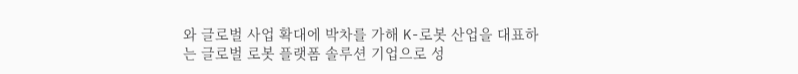와 글로벌 사업 확대에 박차를 가해 K-로봇 산업을 대표하는 글로벌 로봇 플랫폼 솔루션 기업으로 성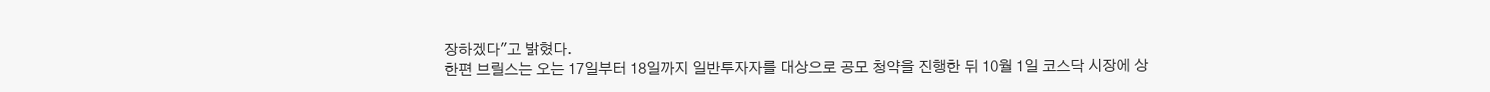장하겠다"고 밝혔다.
한편 브릴스는 오는 17일부터 18일까지 일반투자자를 대상으로 공모 청약을 진행한 뒤 10월 1일 코스닥 시장에 상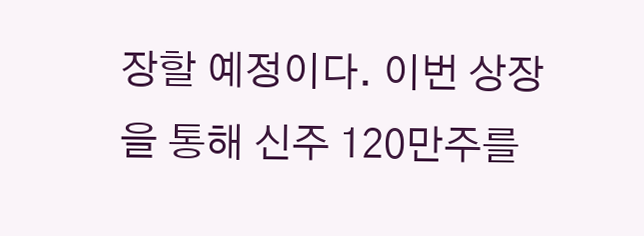장할 예정이다. 이번 상장을 통해 신주 120만주를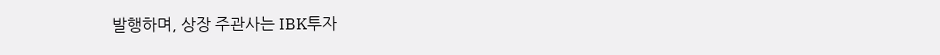발행하며, 상장 주관사는 IBK투자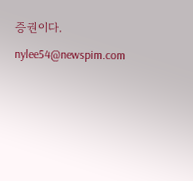증권이다.
nylee54@newspim.com